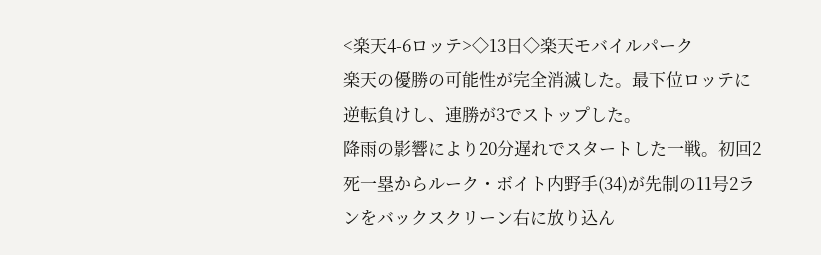<楽天4-6ロッテ>◇13日◇楽天モバイルパーク
楽天の優勝の可能性が完全消滅した。最下位ロッテに逆転負けし、連勝が3でストップした。
降雨の影響により20分遅れでスタートした一戦。初回2死一塁からルーク・ボイト内野手(34)が先制の11号2ランをバックスクリーン右に放り込ん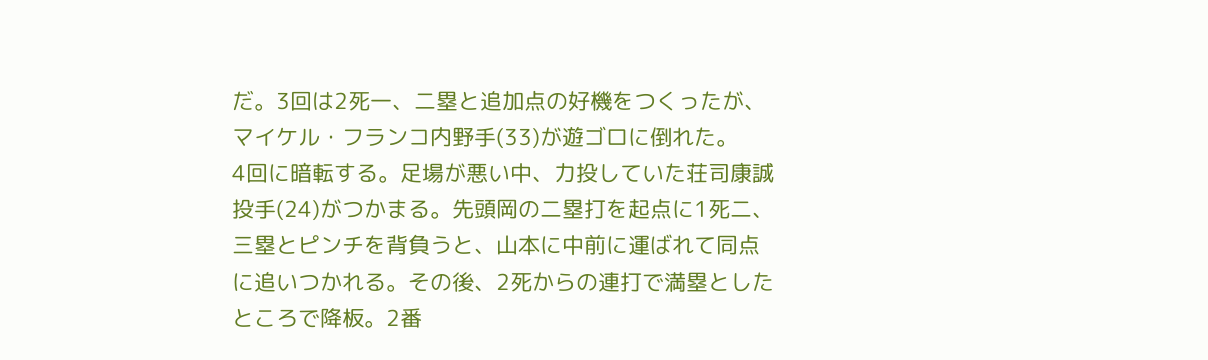だ。3回は2死一、二塁と追加点の好機をつくったが、マイケル・フランコ内野手(33)が遊ゴロに倒れた。
4回に暗転する。足場が悪い中、力投していた荘司康誠投手(24)がつかまる。先頭岡の二塁打を起点に1死二、三塁とピンチを背負うと、山本に中前に運ばれて同点に追いつかれる。その後、2死からの連打で満塁としたところで降板。2番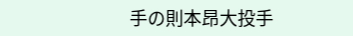手の則本昂大投手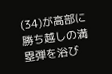(34)が高部に勝ち越しの満塁弾を浴び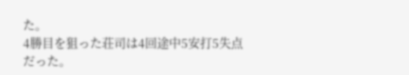た。
4勝目を狙った荘司は4回途中5安打5失点だった。